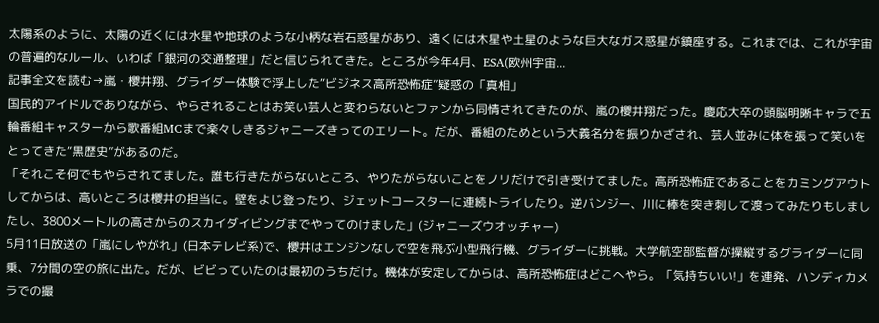太陽系のように、太陽の近くには水星や地球のような小柄な岩石惑星があり、遠くには木星や土星のような巨大なガス惑星が鎮座する。これまでは、これが宇宙の普遍的なルール、いわば「銀河の交通整理」だと信じられてきた。ところが今年4月、ESA(欧州宇宙...
記事全文を読む→嵐・櫻井翔、グライダー体験で浮上した“ビジネス高所恐怖症”疑惑の「真相」
国民的アイドルでありながら、やらされることはお笑い芸人と変わらないとファンから同情されてきたのが、嵐の櫻井翔だった。慶応大卒の頭脳明晰キャラで五輪番組キャスターから歌番組MCまで楽々しきるジャニーズきってのエリート。だが、番組のためという大義名分を振りかざされ、芸人並みに体を張って笑いをとってきた“黒歴史”があるのだ。
「それこそ何でもやらされてました。誰も行きたがらないところ、やりたがらないことをノリだけで引き受けてました。高所恐怖症であることをカミングアウトしてからは、高いところは櫻井の担当に。壁をよじ登ったり、ジェットコースターに連続トライしたり。逆バンジー、川に棒を突き刺して渡ってみたりもしましたし、3800メートルの高さからのスカイダイビングまでやってのけました」(ジャニーズウオッチャー)
5月11日放送の「嵐にしやがれ」(日本テレビ系)で、櫻井はエンジンなしで空を飛ぶ小型飛行機、グライダーに挑戦。大学航空部監督が操縦するグライダーに同乗、7分間の空の旅に出た。だが、ビビっていたのは最初のうちだけ。機体が安定してからは、高所恐怖症はどこへやら。「気持ちいい!」を連発、ハンディカメラでの撮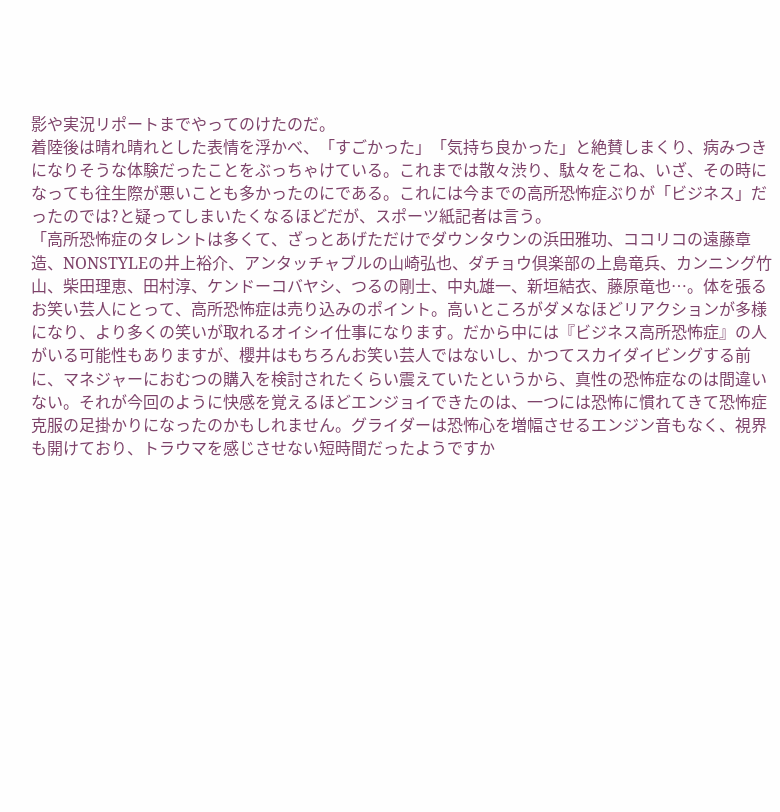影や実況リポートまでやってのけたのだ。
着陸後は晴れ晴れとした表情を浮かべ、「すごかった」「気持ち良かった」と絶賛しまくり、病みつきになりそうな体験だったことをぶっちゃけている。これまでは散々渋り、駄々をこね、いざ、その時になっても往生際が悪いことも多かったのにである。これには今までの高所恐怖症ぶりが「ビジネス」だったのでは?と疑ってしまいたくなるほどだが、スポーツ紙記者は言う。
「高所恐怖症のタレントは多くて、ざっとあげただけでダウンタウンの浜田雅功、ココリコの遠藤章造、NONSTYLEの井上裕介、アンタッチャブルの山崎弘也、ダチョウ倶楽部の上島竜兵、カンニング竹山、柴田理恵、田村淳、ケンドーコバヤシ、つるの剛士、中丸雄一、新垣結衣、藤原竜也…。体を張るお笑い芸人にとって、高所恐怖症は売り込みのポイント。高いところがダメなほどリアクションが多様になり、より多くの笑いが取れるオイシイ仕事になります。だから中には『ビジネス高所恐怖症』の人がいる可能性もありますが、櫻井はもちろんお笑い芸人ではないし、かつてスカイダイビングする前に、マネジャーにおむつの購入を検討されたくらい震えていたというから、真性の恐怖症なのは間違いない。それが今回のように快感を覚えるほどエンジョイできたのは、一つには恐怖に慣れてきて恐怖症克服の足掛かりになったのかもしれません。グライダーは恐怖心を増幅させるエンジン音もなく、視界も開けており、トラウマを感じさせない短時間だったようですか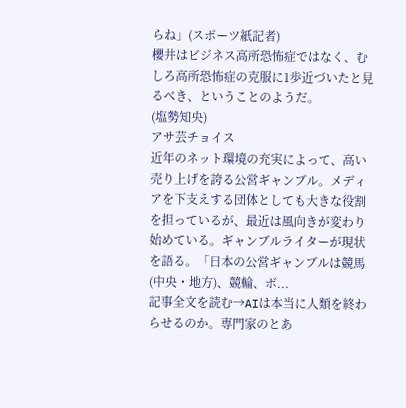らね」(スポーツ紙記者)
櫻井はビジネス高所恐怖症ではなく、むしろ高所恐怖症の克服に1歩近づいたと見るべき、ということのようだ。
(塩勢知央)
アサ芸チョイス
近年のネット環境の充実によって、高い売り上げを誇る公営ギャンブル。メディアを下支えする団体としても大きな役割を担っているが、最近は風向きが変わり始めている。ギャンブルライターが現状を語る。「日本の公営ギャンブルは競馬(中央・地方)、競輪、ボ...
記事全文を読む→AIは本当に人類を終わらせるのか。専門家のとあ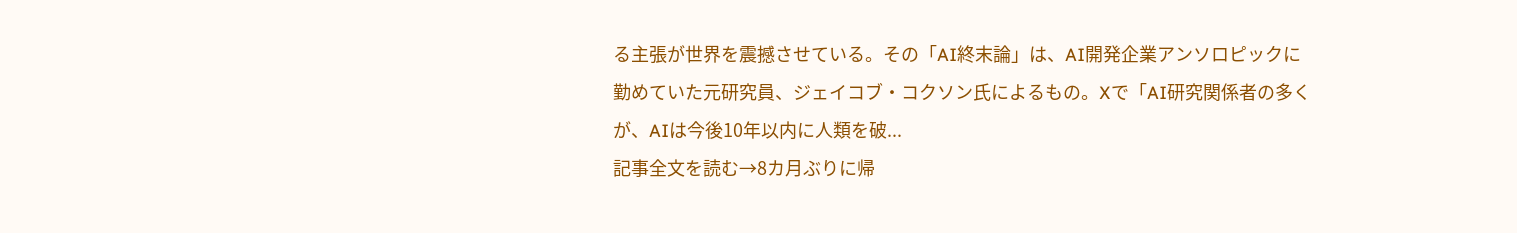る主張が世界を震撼させている。その「AI終末論」は、AI開発企業アンソロピックに勤めていた元研究員、ジェイコブ・コクソン氏によるもの。Xで「AI研究関係者の多くが、AIは今後10年以内に人類を破...
記事全文を読む→8カ月ぶりに帰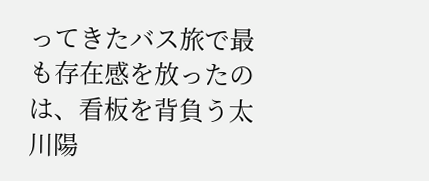ってきたバス旅で最も存在感を放ったのは、看板を背負う太川陽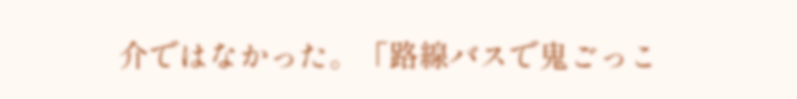介ではなかった。「路線バスで鬼ごっこ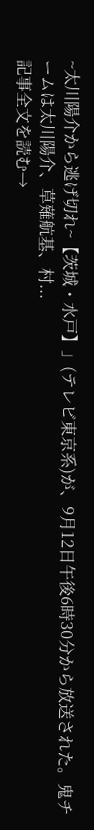~太川陽介から逃げ切れ~【茨城・水戸】」(テレビ東京系)が、9月12日午後6時30分から放送された。鬼チームは太川陽介、草薙航基、村...
記事全文を読む→